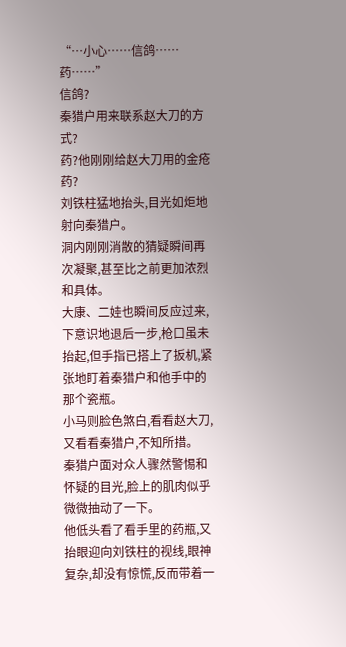“…小心……信鸽……药……”
信鸽?
秦猎户用来联系赵大刀的方式?
药?他刚刚给赵大刀用的金疮药?
刘铁柱猛地抬头,目光如炬地射向秦猎户。
洞内刚刚消散的猜疑瞬间再次凝聚,甚至比之前更加浓烈和具体。
大康、二娃也瞬间反应过来,下意识地退后一步,枪口虽未抬起,但手指已搭上了扳机,紧张地盯着秦猎户和他手中的那个瓷瓶。
小马则脸色煞白,看看赵大刀,又看看秦猎户,不知所措。
秦猎户面对众人骤然警惕和怀疑的目光,脸上的肌肉似乎微微抽动了一下。
他低头看了看手里的药瓶,又抬眼迎向刘铁柱的视线,眼神复杂,却没有惊慌,反而带着一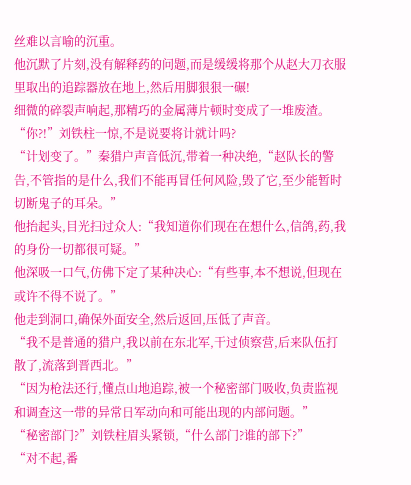丝难以言喻的沉重。
他沉默了片刻,没有解释药的问题,而是缓缓将那个从赵大刀衣服里取出的追踪器放在地上,然后用脚狠狠一碾!
细微的碎裂声响起,那精巧的金属薄片顿时变成了一堆废渣。
“你?!”刘铁柱一惊,不是说要将计就计吗?
“计划变了。”秦猎户声音低沉,带着一种决绝,“赵队长的警告,不管指的是什么,我们不能再冒任何风险,毁了它,至少能暂时切断鬼子的耳朵。”
他抬起头,目光扫过众人:“我知道你们现在在想什么,信鸽,药,我的身份一切都很可疑。”
他深吸一口气,仿佛下定了某种决心:“有些事,本不想说,但现在或许不得不说了。”
他走到洞口,确保外面安全,然后返回,压低了声音。
“我不是普通的猎户,我以前在东北军,干过侦察营,后来队伍打散了,流落到晋西北。”
“因为枪法还行,懂点山地追踪,被一个秘密部门吸收,负责监视和调查这一带的异常日军动向和可能出现的内部问题。”
“秘密部门?”刘铁柱眉头紧锁,“什么部门?谁的部下?”
“对不起,番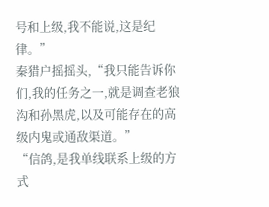号和上级,我不能说,这是纪律。”
秦猎户摇摇头,“我只能告诉你们,我的任务之一,就是调查老狼沟和孙黑虎,以及可能存在的高级内鬼或通敌渠道。”
“信鸽,是我单线联系上级的方式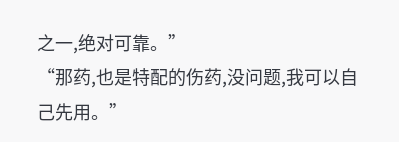之一,绝对可靠。”
“那药,也是特配的伤药,没问题,我可以自己先用。”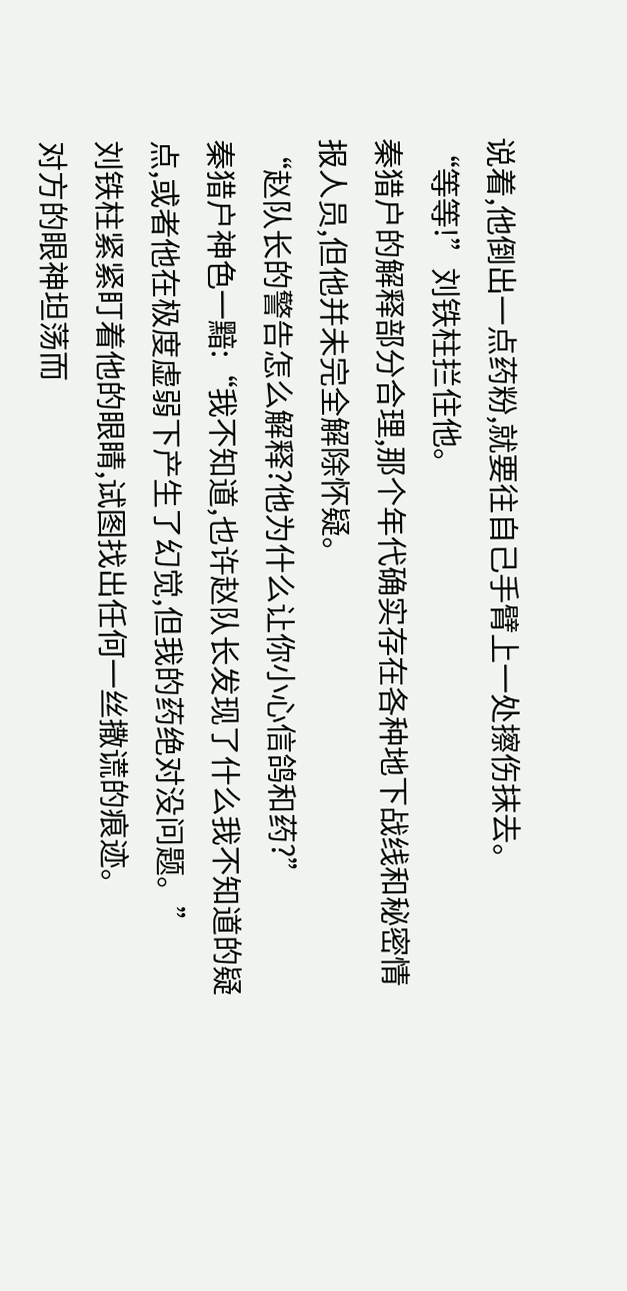说着,他倒出一点药粉,就要往自己手臂上一处擦伤抹去。
“等等!”刘铁柱拦住他。
秦猎户的解释部分合理,那个年代确实存在各种地下战线和秘密情报人员,但他并未完全解除怀疑。
“赵队长的警告怎么解释?他为什么让你小心信鸽和药?”
秦猎户神色一黯:“我不知道,也许赵队长发现了什么我不知道的疑点,或者他在极度虚弱下产生了幻觉,但我的药绝对没问题。”
刘铁柱紧紧盯着他的眼睛,试图找出任何一丝撒谎的痕迹。
对方的眼神坦荡而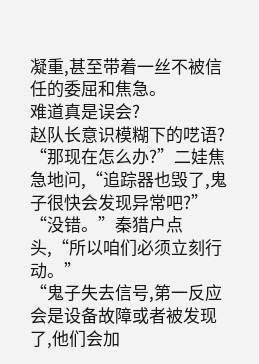凝重,甚至带着一丝不被信任的委屈和焦急。
难道真是误会?
赵队长意识模糊下的呓语?
“那现在怎么办?”二娃焦急地问,“追踪器也毁了,鬼子很快会发现异常吧?”
“没错。”秦猎户点头,“所以咱们必须立刻行动。”
“鬼子失去信号,第一反应会是设备故障或者被发现了,他们会加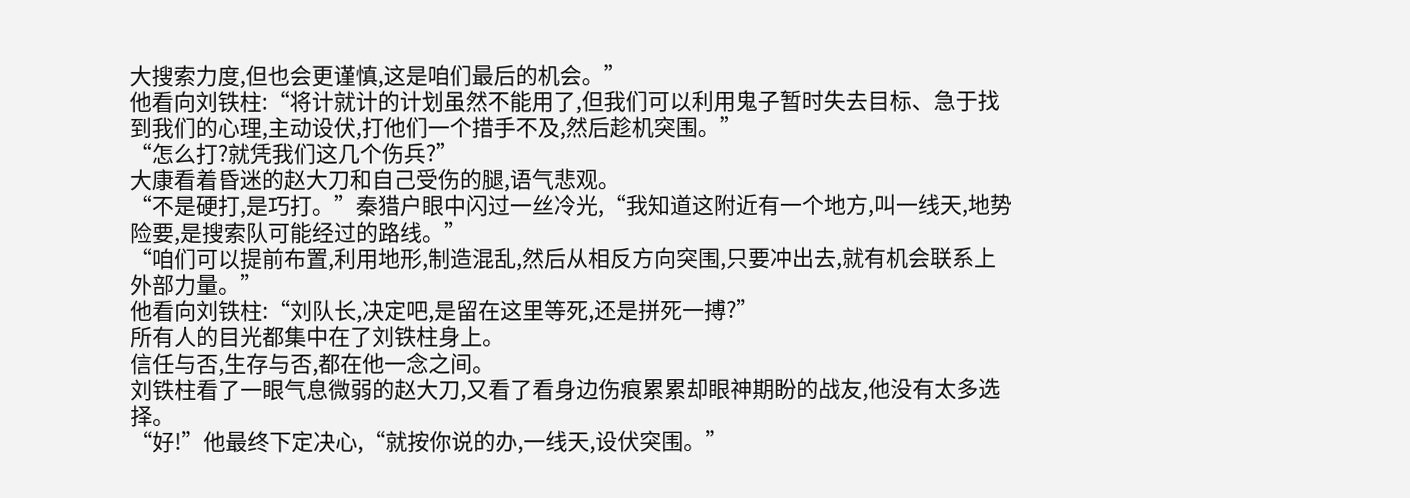大搜索力度,但也会更谨慎,这是咱们最后的机会。”
他看向刘铁柱:“将计就计的计划虽然不能用了,但我们可以利用鬼子暂时失去目标、急于找到我们的心理,主动设伏,打他们一个措手不及,然后趁机突围。”
“怎么打?就凭我们这几个伤兵?”
大康看着昏迷的赵大刀和自己受伤的腿,语气悲观。
“不是硬打,是巧打。”秦猎户眼中闪过一丝冷光,“我知道这附近有一个地方,叫一线天,地势险要,是搜索队可能经过的路线。”
“咱们可以提前布置,利用地形,制造混乱,然后从相反方向突围,只要冲出去,就有机会联系上外部力量。”
他看向刘铁柱:“刘队长,决定吧,是留在这里等死,还是拼死一搏?”
所有人的目光都集中在了刘铁柱身上。
信任与否,生存与否,都在他一念之间。
刘铁柱看了一眼气息微弱的赵大刀,又看了看身边伤痕累累却眼神期盼的战友,他没有太多选择。
“好!”他最终下定决心,“就按你说的办,一线天,设伏突围。”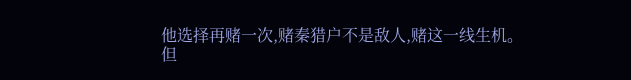他选择再赌一次,赌秦猎户不是敌人,赌这一线生机。
但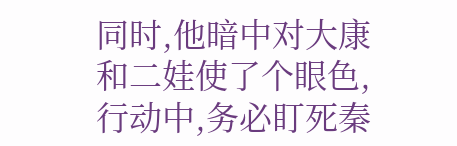同时,他暗中对大康和二娃使了个眼色,行动中,务必盯死秦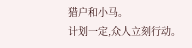猎户和小马。
计划一定,众人立刻行动。